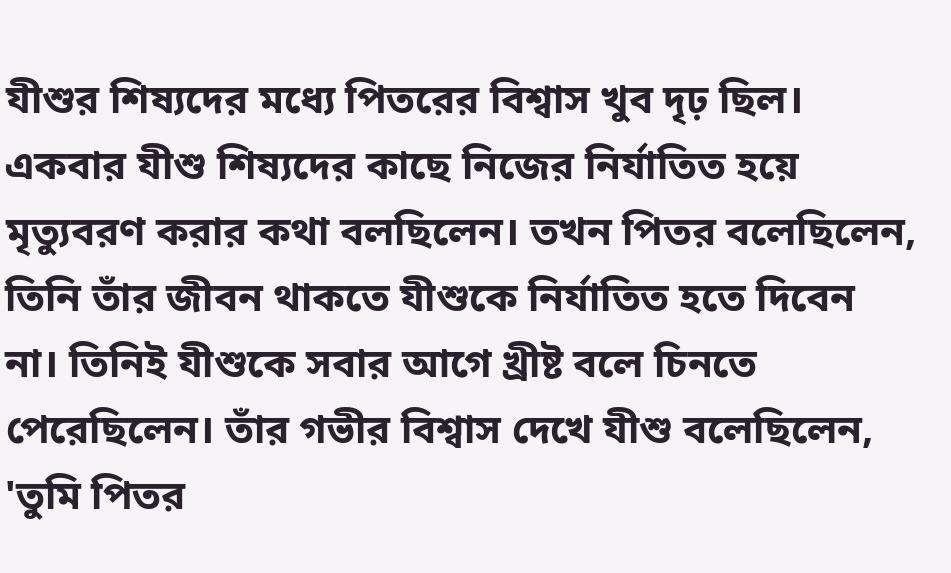যীশুর শিষ্যদের মধ্যে পিতরের বিশ্বাস খুব দৃঢ় ছিল। একবার যীশু শিষ্যদের কাছে নিজের নির্যাতিত হয়ে মৃত্যুবরণ করার কথা বলছিলেন। তখন পিতর বলেছিলেন, তিনি তাঁর জীবন থাকতে যীশুকে নির্যাতিত হতে দিবেন না। তিনিই যীশুকে সবার আগে খ্রীষ্ট বলে চিনতে পেরেছিলেন। তাঁর গভীর বিশ্বাস দেখে যীশু বলেছিলেন, 'তুমি পিতর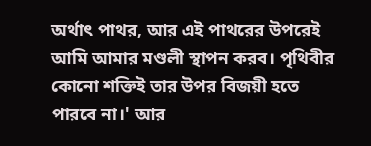অর্থাৎ পাথর, আর এই পাথরের উপরেই আমি আমার মণ্ডলী স্থাপন করব। পৃথিবীর কোনো শক্তিই তার উপর বিজয়ী হতে পারবে না।' আর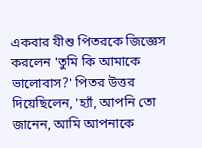একবার যীশু পিতরকে জিজ্ঞেস করলেন 'তুমি কি আমাকে ভালোবাস?' পিতর উত্তর দিয়েছিলেন, 'হ্যাঁ, আপনি তো জানেন, আমি আপনাকে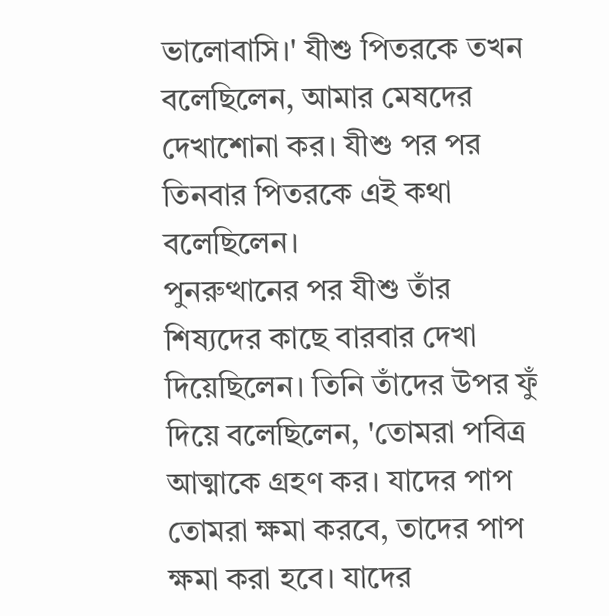ভালোবাসি।' যীশু পিতরকে তখন বলেছিলেন, আমার মেষদের দেখাশোনা কর। যীশু পর পর তিনবার পিতরকে এই কথা বলেছিলেন।
পুনরুত্থানের পর যীশু তাঁর শিষ্যদের কাছে বারবার দেখা দিয়েছিলেন। তিনি তাঁদের উপর ফুঁ দিয়ে বলেছিলেন, 'তোমরা পবিত্র আত্মাকে গ্রহণ কর। যাদের পাপ তোমরা ক্ষমা করবে, তাদের পাপ ক্ষমা করা হবে। যাদের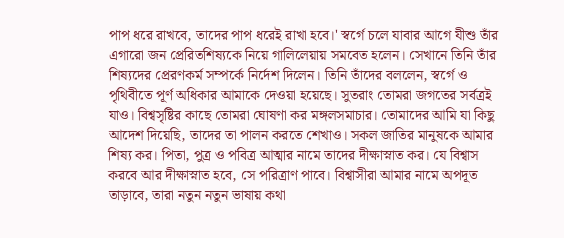পাপ ধরে রাখবে, তাদের পাপ ধরেই রাখা হবে।' স্বর্গে চলে যাবার আগে যীশু তাঁর এগারো জন প্রেরিতশিষ্যকে নিয়ে গালিলেয়ায় সমবেত হলেন। সেখানে তিনি তাঁর শিষ্যদের প্রেরণকর্ম সম্পর্কে নির্দেশ দিলেন। তিনি তাঁদের বললেন, স্বর্গে ও পৃথিবীতে পূর্ণ অধিকার আমাকে দেওয়া হয়েছে। সুতরাং তোমরা জগতের সর্বত্রই যাও। বিশ্বসৃষ্টির কাছে তোমরা ঘোষণা কর মঙ্গলসমাচার। তোমাদের আমি যা কিছু আদেশ দিয়েছি, তাদের তা পালন করতে শেখাও। সকল জাতির মানুষকে আমার শিষ্য কর। পিতা, পুত্র ও পবিত্র আত্মার নামে তাদের দীক্ষাস্নাত কর। যে বিশ্বাস করবে আর দীক্ষাস্নাত হবে, সে পরিত্রাণ পাবে। বিশ্বাসীরা আমার নামে অপদূত তাড়াবে, তারা নতুন নতুন ভাষায় কথা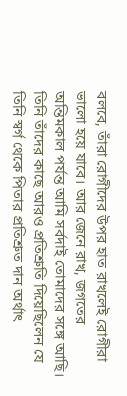বলবে, তাঁরা রোগীদের উপর হাত রাখলেই রোগীরা ভালো হয়ে যাবে। আর জেনে রাখ, জগতের অন্তিমকাল পর্যন্ত আমি সর্বদাই তোমাদের সঙ্গে আছি।
তিনি তাঁদের কাছে আরও প্রতিশ্রুতি দিয়েছিলেন যে তিনি স্বর্গ থেকে পিতার প্রতিশ্রুত দান অর্থাৎ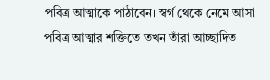পবিত্র আত্মাকে পাঠাবেন। স্বর্গ থেকে নেমে আসা পবিত্র আত্মার শক্তিতে তখন তাঁরা আচ্ছাদিত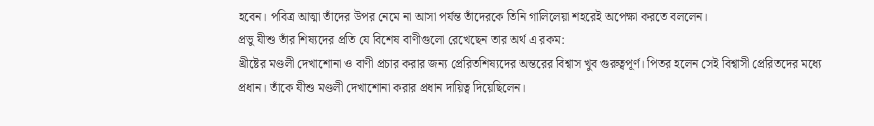হবেন। পবিত্র আত্মা তাঁদের উপর নেমে না আসা পর্যন্ত তাঁদেরকে তিনি গালিলেয়া শহরেই অপেক্ষা করতে বললেন।
প্রভু যীশু তাঁর শিষ্যদের প্রতি যে বিশেষ বাণীগুলো রেখেছেন তার অর্থ এ রকম:
খ্রীষ্টের মণ্ডলী দেখাশোনা ও বাণী প্রচার করার জন্য প্রেরিতশিষ্যদের অন্তরের বিশ্বাস খুব গুরুত্বপূর্ণ। পিতর হলেন সেই বিশ্বাসী প্রেরিতদের মধ্যে প্রধান। তাঁকে যীশু মণ্ডলী দেখাশোনা করার প্রধান দায়িত্ব দিয়েছিলেন।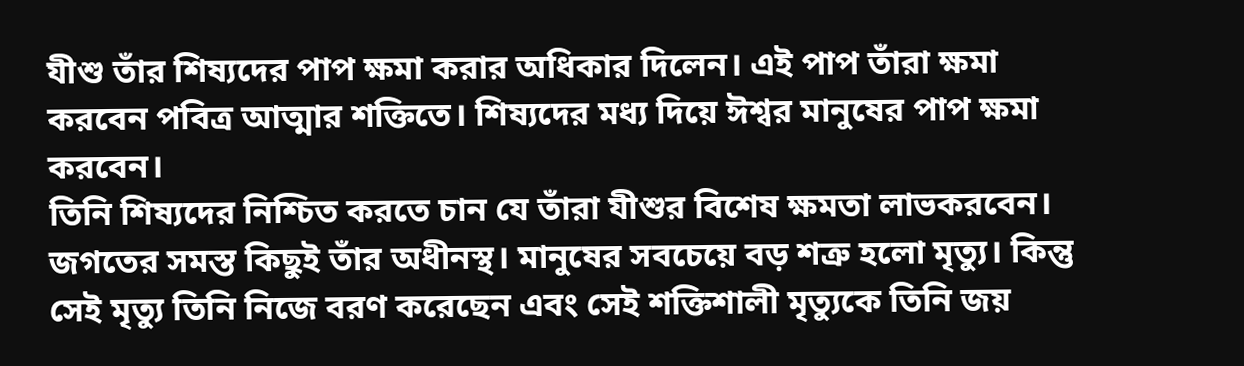যীশু তাঁর শিষ্যদের পাপ ক্ষমা করার অধিকার দিলেন। এই পাপ তাঁরা ক্ষমা করবেন পবিত্র আত্মার শক্তিতে। শিষ্যদের মধ্য দিয়ে ঈশ্বর মানুষের পাপ ক্ষমা করবেন।
তিনি শিষ্যদের নিশ্চিত করতে চান যে তাঁরা যীশুর বিশেষ ক্ষমতা লাভকরবেন। জগতের সমস্ত কিছুই তাঁর অধীনস্থ। মানুষের সবচেয়ে বড় শত্রু হলো মৃত্যু। কিন্তু সেই মৃত্যু তিনি নিজে বরণ করেছেন এবং সেই শক্তিশালী মৃত্যুকে তিনি জয়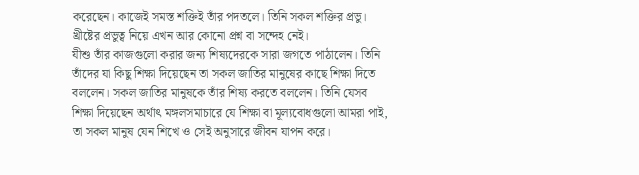করেছেন। কাজেই সমস্ত শক্তিই তাঁর পদতলে। তিনি সকল শক্তির প্রভু। খ্রীষ্টের প্রভুত্ব নিয়ে এখন আর কোনো প্রশ্ন বা সন্দেহ নেই।
যীশু তাঁর কাজগুলো করার জন্য শিষ্যদেরকে সারা জগতে পাঠালেন। তিনি তাঁদের যা কিছু শিক্ষা দিয়েছেন তা সকল জাতির মানুষের কাছে শিক্ষা দিতে বললেন। সকল জাতির মানুষকে তাঁর শিষ্য করতে বললেন। তিনি যেসব শিক্ষা দিয়েছেন অর্থাৎ মঙ্গলসমাচারে যে শিক্ষা বা মূল্যবোধগুলো আমরা পাই, তা সকল মানুষ যেন শিখে ও সেই অনুসারে জীবন যাপন করে।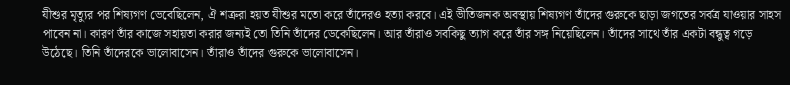যীশুর মৃত্যুর পর শিষ্যগণ ভেবেছিলেন, ঐ শত্রুরা হয়ত যীশুর মতো করে তাঁদেরও হত্যা করবে। এই ভীতিজনক অবস্থায় শিষ্যগণ তাঁদের গুরুকে ছাড়া জগতের সর্বত্র যাওয়ার সাহস পাবেন না। কারণ তাঁর কাজে সহায়তা করার জন্যই তো তিনি তাঁদের ডেকেছিলেন। আর তাঁরাও সবকিছু ত্যাগ করে তাঁর সঙ্গ নিয়েছিলেন। তাঁদের সাথে তাঁর একটা বন্ধুত্ব গড়ে উঠেছে। তিনি তাঁদেরকে ভালোবাসেন। তাঁরাও তাঁদের গুরুকে ভালোবাসেন।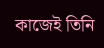কাজেই তিনি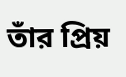তাঁর প্রিয়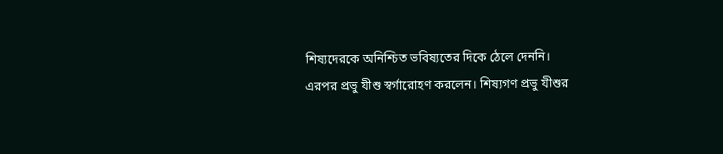শিষ্যদেরকে অনিশ্চিত ভবিষ্যতের দিকে ঠেলে দেননি।
এরপর প্রভু যীশু স্বর্গারোহণ করলেন। শিষ্যগণ প্রভু যীশুর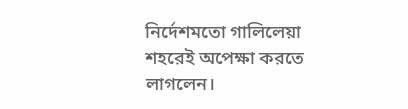নির্দেশমতো গালিলেয়া শহরেই অপেক্ষা করতে লাগলেন।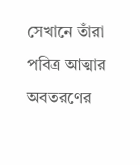সেখানে তাঁরা পবিত্র আত্মার অবতরণের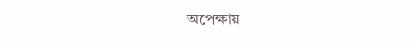অপেক্ষায়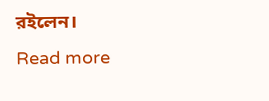রইলেন।
Read more